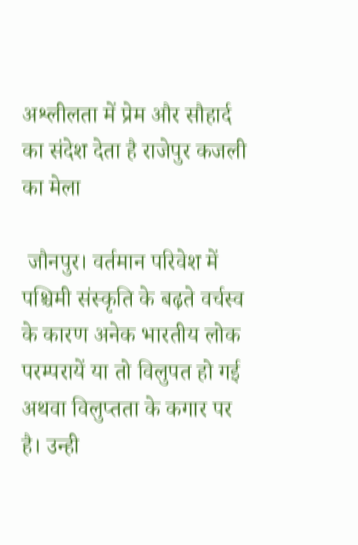अश्लीलता में प्रेम और सौहार्द का संदेश देता है राजेपुर कजली का मेला

 जौनपुर। वर्तमान परिवेश में पश्चिमी संस्कृति के बढ़ते वर्चस्व के कारण अनेक भारतीय लोक परम्परायें या तो विलुपत हो गई अथवा विलुप्तता के कगार पर है। उन्ही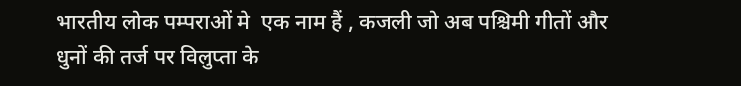भारतीय लोक पम्पराओं मे  एक नाम हैं , कजली जो अब पश्चिमी गीतों और धुनों की तर्ज पर विलुप्ता के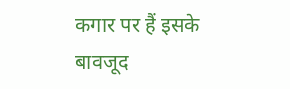कगार पर हैं इसके बावजूद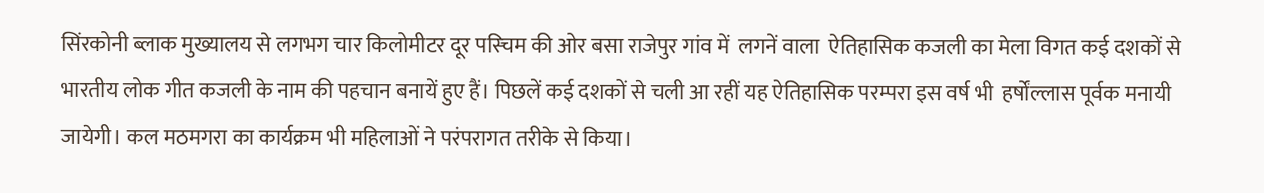सिंरकोनी ब्लाक मुख्यालय से लगभग चार किलोमीटर दूर पस्चिम की ओर बसा राजेपुर गांव में  लगनें वाला  ऐतिहासिक कजली का मेला विगत कई दशकों से भारतीय लोक गीत कजली के नाम की पहचान बनायें हुए हैं। पिछलें कई दशकों से चली आ रहीं यह ऐतिहासिक परम्परा इस वर्ष भी  हर्षोंल्लास पूर्वक मनायी जायेगी। कल मठमगरा का कार्यक्रम भी महिलाओं ने परंपरागत तरीके से किया।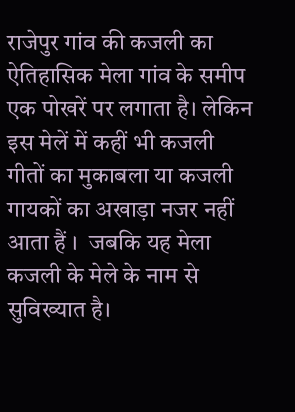राजेपुर गांव की कजली का ऐतिहासिक मेला गांव के समीप एक पोखरें पर लगाता है। लेकिन इस मेलें में कहीं भी कजली गीतों का मुकाबला या कजली गायकों का अखाड़ा नजर नहीं आता हैं ।  जबकि यह मेला कजली के मेले के नाम से सुविख्यात है।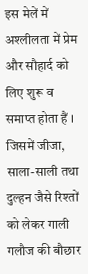इस मेलें में अश्लीलता में प्रेम और सौहार्द को लिए शुरू व समाप्त होता हैं । जिसमें जीजा, साला-साली तथा दुल्हन जैसे रिश्तों  को लेकर गाली गलौज की बौछार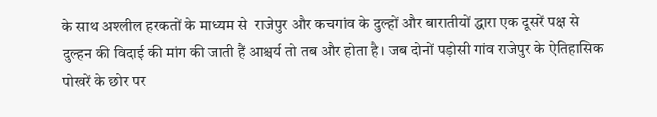के साथ अश्लील हरकतों के माध्यम से  राजेपुर और कचगांव के दुल्हों और बारातीयों द्धारा एक दूसरें पक्ष से दुल्हन की विदाई की मांग की जाती हैं आश्चर्य तो तब और होता है। जब दोनों पड़ोसी गांव राजेपुर के ऐतिहासिक पोखरें के छोर पर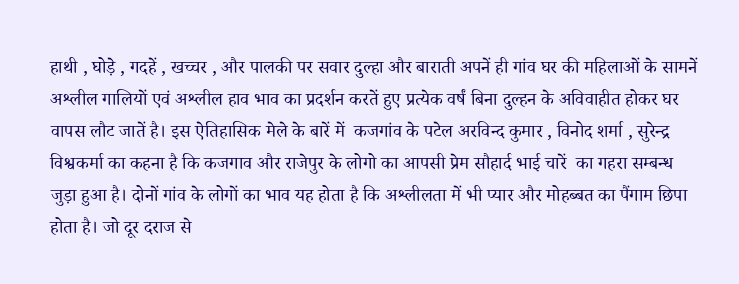हाथी , घोड़े , गदहें , खच्चर , और पालकी पर सवार दुल्हा और बाराती अपनें ही गांव घर की महिलाओं के सामनें अश्लील गालियों एवं अश्लील हाव भाव का प्रदर्शन करतें हुए प्रत्येक वर्षं बिना दुल्हन के अविवाहीत होकर घर वापस लौट जातें है। इस ऐतिहासिक मेले के बारें में  कजगांव के पटेल अरविन्द कुमार , विनोद शर्मा , सुरेन्द्र विश्वकर्मा का कहना है कि कजगाव और राजेपुर के लोगो का आपसी प्रेम सौहार्द भाई चारें  का गहरा सम्बन्ध जुड़ा हुआ है। दोनों गांव के लोगों का भाव यह होता है कि अश्लीलता में भी प्यार और मोहब्बत का पैंगाम छिपा होता है। जो दूर दराज से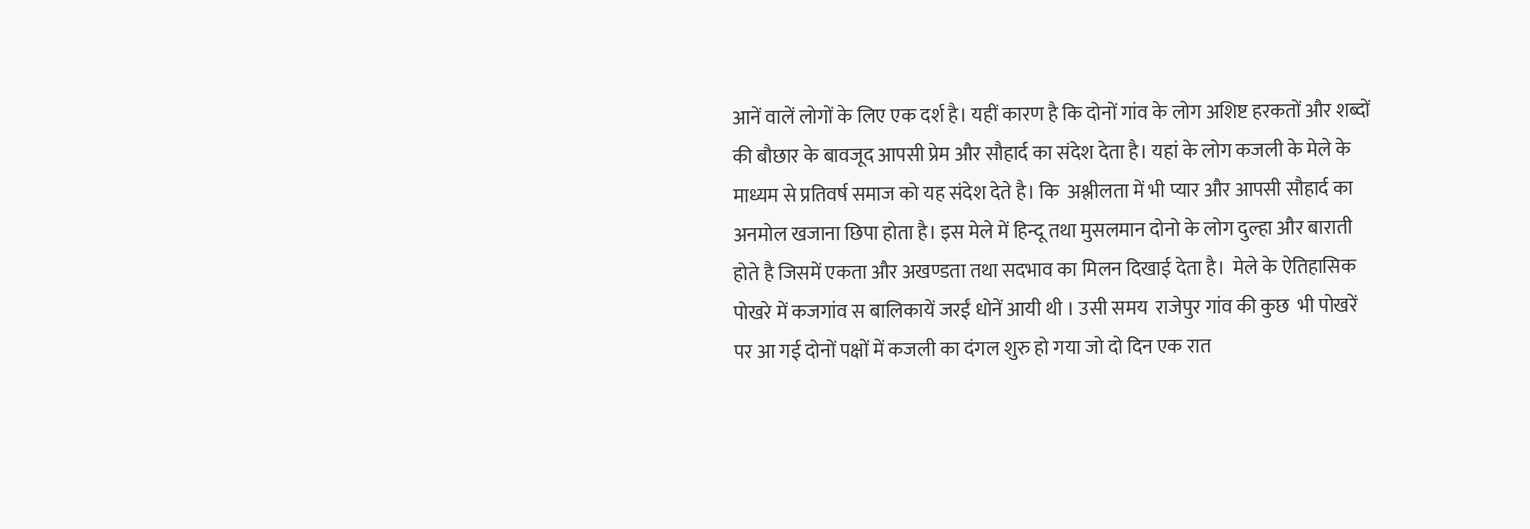आनें वालें लोगों के लिए एक दर्श है। यहीं कारण है कि दोनों गांव के लोग अशिष्ट हरकतों और शब्दों की बौछार के बावजूद आपसी प्रेम और सौहार्द का संदेश देता है। यहां के लोग कजली के मेले के माध्यम से प्रतिवर्ष समाज को यह संदेश देते है। कि  अश्लीलता में भी प्यार और आपसी सौहार्द का अनमोल खजाना छिपा होता है। इस मेले में हिन्दू तथा मुसलमान दोनो के लोग दुल्हा और बाराती होते है जिसमें एकता और अखण्डता तथा सदभाव का मिलन दिखाई देता है।  मेले के ऐतिहासिक पोखरे में कजगांव स बालिकायें जरईं धोनें आयी थी । उसी समय  राजेपुर गांव की कुछ  भी पोखरें पर आ गई दोनों पक्षों में कजली का दंगल शुरु हो गया जो दो दिन एक रात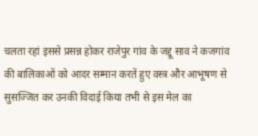चलता रहां इससे प्रसन्न होकर राजेपुर गांव के जद्दू साव ने कजगांव की बालिकाओं को आदर सम्मान करतें हुए वस्त्र और आभूषण से सुसज्जित कर उनकी विदाई किया तभी से इस मेल का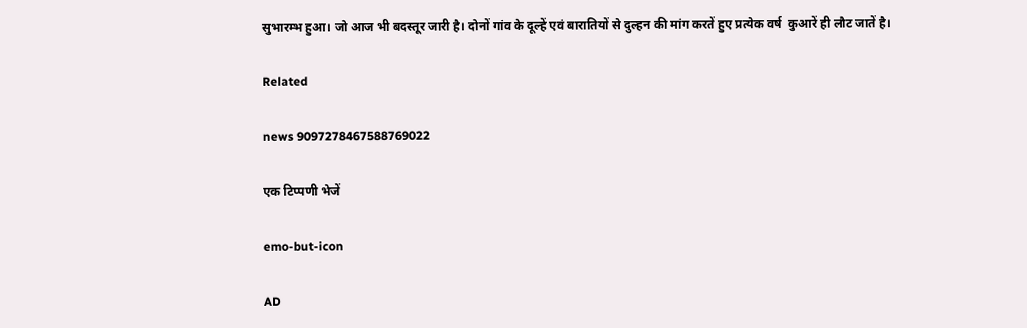सुभारम्भ हुआ। जो आज भी बदस्तूर जारी है। दोनों गांव के दूल्हें एवं बारातियों से दुल्हन की मांग करतें हुए प्रत्येक वर्ष  कुआरें ही लौट जातें है।

Related

news 9097278467588769022

एक टिप्पणी भेजें

emo-but-icon

AD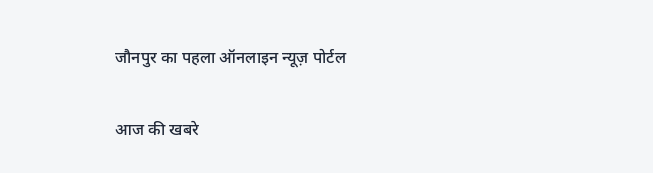जौनपुर का पहला ऑनलाइन न्यूज़ पोर्टल

आज की खबरे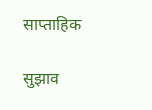साप्ताहिक

सुझाव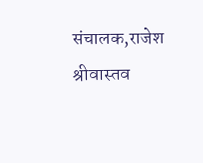संचालक,राजेश श्रीवास्तव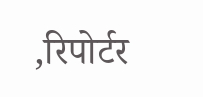,रिपोर्टर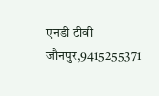एनडी टीवी जौनपुर,9415255371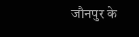जौनपुर के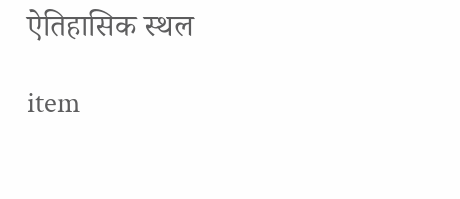ऐतिहासिक स्थल

item